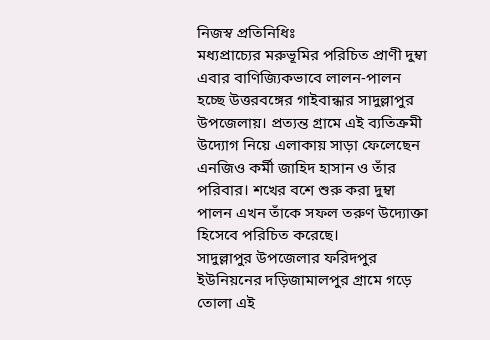নিজস্ব প্রতিনিধিঃ
মধ্যপ্রাচ্যের মরুভূমির পরিচিত প্রাণী দুম্বা এবার বাণিজ্যিকভাবে লালন-পালন হচ্ছে উত্তরবঙ্গের গাইবান্ধার সাদুল্লাপুর উপজেলায়। প্রত্যন্ত গ্রামে এই ব্যতিক্রমী উদ্যোগ নিয়ে এলাকায় সাড়া ফেলেছেন এনজিও কর্মী জাহিদ হাসান ও তাঁর পরিবার। শখের বশে শুরু করা দুম্বা পালন এখন তাঁকে সফল তরুণ উদ্যোক্তা হিসেবে পরিচিত করেছে।
সাদুল্লাপুর উপজেলার ফরিদপুর ইউনিয়নের দড়িজামালপুর গ্রামে গড়ে তোলা এই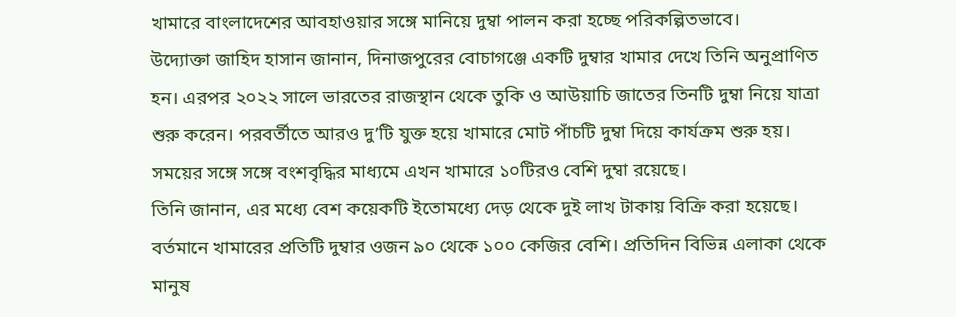খামারে বাংলাদেশের আবহাওয়ার সঙ্গে মানিয়ে দুম্বা পালন করা হচ্ছে পরিকল্পিতভাবে।
উদ্যোক্তা জাহিদ হাসান জানান, দিনাজপুরের বোচাগঞ্জে একটি দুম্বার খামার দেখে তিনি অনুপ্রাণিত হন। এরপর ২০২২ সালে ভারতের রাজস্থান থেকে তুকি ও আউয়াচি জাতের তিনটি দুম্বা নিয়ে যাত্রা শুরু করেন। পরবর্তীতে আরও দু’টি যুক্ত হয়ে খামারে মোট পাঁচটি দুম্বা দিয়ে কার্যক্রম শুরু হয়। সময়ের সঙ্গে সঙ্গে বংশবৃদ্ধির মাধ্যমে এখন খামারে ১০টিরও বেশি দুম্বা রয়েছে।
তিনি জানান, এর মধ্যে বেশ কয়েকটি ইতোমধ্যে দেড় থেকে দুই লাখ টাকায় বিক্রি করা হয়েছে। বর্তমানে খামারের প্রতিটি দুম্বার ওজন ৯০ থেকে ১০০ কেজির বেশি। প্রতিদিন বিভিন্ন এলাকা থেকে মানুষ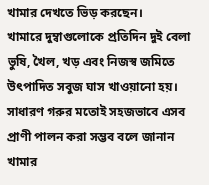খামার দেখতে ভিড় করছেন।
খামারে দুম্বাগুলোকে প্রতিদিন দুই বেলা ভুষি, খৈল, খড় এবং নিজস্ব জমিতে উৎপাদিত সবুজ ঘাস খাওয়ানো হয়। সাধারণ গরুর মতোই সহজভাবে এসব প্রাণী পালন করা সম্ভব বলে জানান খামার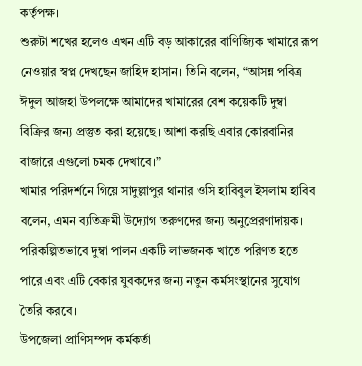কর্তৃপক্ষ।
শুরুটা শখের হলেও এখন এটি বড় আকারের বাণিজ্যিক খামারে রূপ নেওয়ার স্বপ্ন দেখছেন জাহিদ হাসান। তিনি বলেন, “আসন্ন পবিত্র ঈদুল আজহা উপলক্ষে আমাদের খামারের বেশ কয়েকটি দুম্বা বিক্রির জন্য প্রস্তুত করা হয়েছে। আশা করছি এবার কোরবানির বাজারে এগুলো চমক দেখাবে।”
খামার পরিদর্শনে গিয়ে সাদুল্লাপুর থানার ওসি হাবিবুল ইসলাম হাবিব বলেন, এমন ব্যতিক্রমী উদ্যোগ তরুণদের জন্য অনুপ্রেরণাদায়ক। পরিকল্পিতভাবে দুম্বা পালন একটি লাভজনক খাতে পরিণত হতে পারে এবং এটি বেকার যুবকদের জন্য নতুন কর্মসংস্থানের সুযোগ তৈরি করবে।
উপজেলা প্রাণিসম্পদ কর্মকর্তা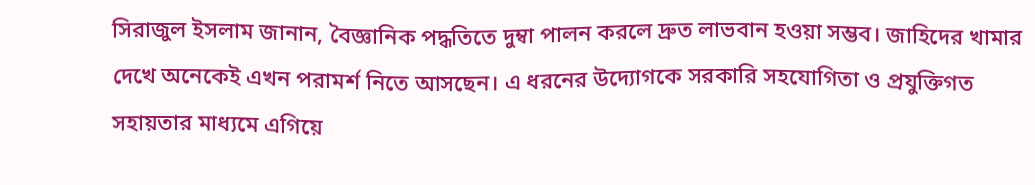সিরাজুল ইসলাম জানান, বৈজ্ঞানিক পদ্ধতিতে দুম্বা পালন করলে দ্রুত লাভবান হওয়া সম্ভব। জাহিদের খামার দেখে অনেকেই এখন পরামর্শ নিতে আসছেন। এ ধরনের উদ্যোগকে সরকারি সহযোগিতা ও প্রযুক্তিগত সহায়তার মাধ্যমে এগিয়ে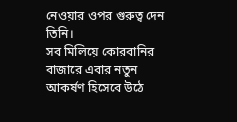নেওয়ার ওপর গুরুত্ব দেন তিনি।
সব মিলিয়ে কোরবানির বাজারে এবার নতুন আকর্ষণ হিসেবে উঠে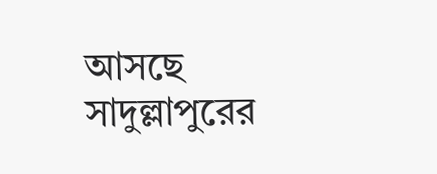আসছে সাদুল্লাপুরের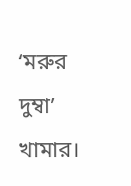‘মরুর দুম্বা’ খামার।